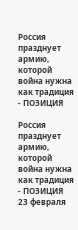Россия празднует армию, которой война нужна как традиция - ПОЗИЦИЯ

Россия празднует армию, которой война нужна как традиция - ПОЗИЦИЯ
23 февраля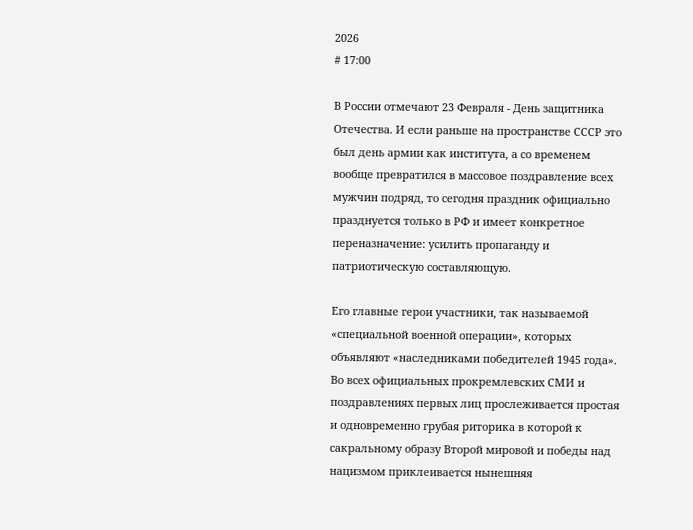2026
# 17:00

В России отмечают 23 Февраля - День защитника Отечества. И если раньше на пространстве СССР это был день армии как института, а со временем вообще превратился в массовое поздравление всех мужчин подряд, то сегодня праздник официально празднуется только в РФ и имеет конкретное переназначение: усилить пропаганду и патриотическую составляющую.

Его главные герои участники, так называемой «специальной военной операции», которых объявляют «наследниками победителей 1945 года». Во всех официальных прокремлевских СМИ и поздравлениях первых лиц прослеживается простая и одновременно грубая риторика в которой к сакральному образу Второй мировой и победы над нацизмом приклеивается нынешняя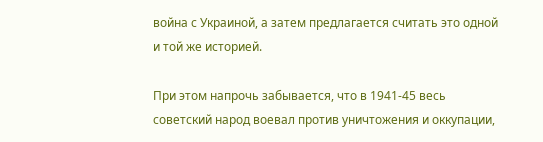война с Украиной, а затем предлагается считать это одной и той же историей.

При этом напрочь забывается, что в 1941-45 весь советский народ воевал против уничтожения и оккупации,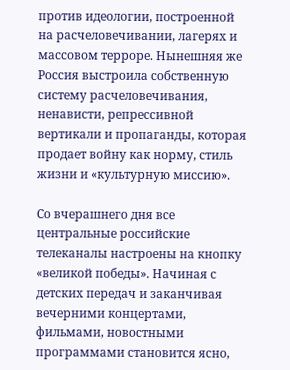против идеологии, построенной на расчеловечивании, лагерях и массовом терроре. Нынешняя же Россия выстроила собственную систему расчеловечивания, ненависти, репрессивной вертикали и пропаганды, которая продает войну как норму, стиль жизни и «культурную миссию».

Со вчерашнего дня все центральные российские телеканалы настроены на кнопку «великой победы». Начиная с детских передач и заканчивая вечерними концертами, фильмами, новостными программами становится ясно,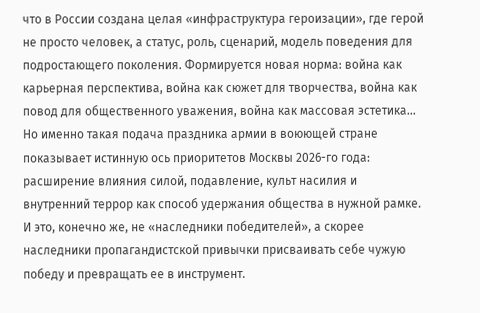что в России создана целая «инфраструктура героизации», где герой не просто человек, а статус, роль, сценарий, модель поведения для подростающего поколения. Формируется новая норма: война как карьерная перспектива, война как сюжет для творчества, война как повод для общественного уважения, война как массовая эстетика... Но именно такая подача праздника армии в воюющей стране показывает истинную ось приоритетов Москвы 2026-го года: расширение влияния силой, подавление, культ насилия и внутренний террор как способ удержания общества в нужной рамке. И это, конечно же, не «наследники победителей», а скорее наследники пропагандистской привычки присваивать себе чужую победу и превращать ее в инструмент.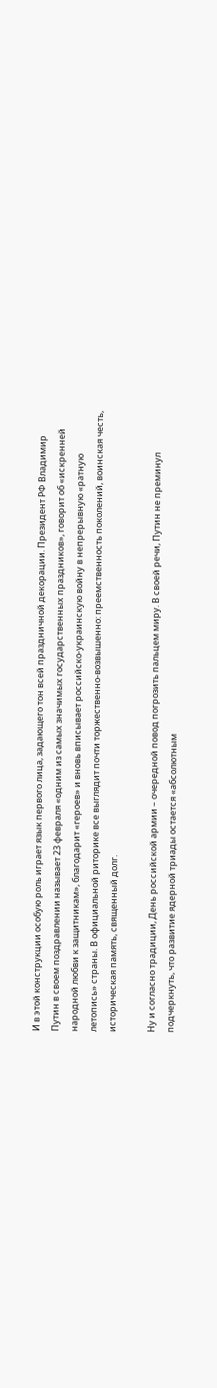И в этой конструкции особую роль играет язык первого лица, задающего тон всей праздничной декорации. Президент РФ Владимир Путин в своем поздравлении называет 23 февраля «одним из самых значимых государственных праздников», говорит об «искренней народной любви к защитникам», благодарит «героев» и вновь вписывает российско-украинскую войну в непрерывную «ратную летопись» страны. В официальной риторике все выглядит почти торжественно-возвышенно: преемственность поколений, воинская честь, историческая память, священный долг.

Ну и согласно традиции, День российской армии – очередной повод погрозить пальцем миру. В своей речи, Путин не преминул подчеркнуть, что развитие ядерной триады остается «абсолютным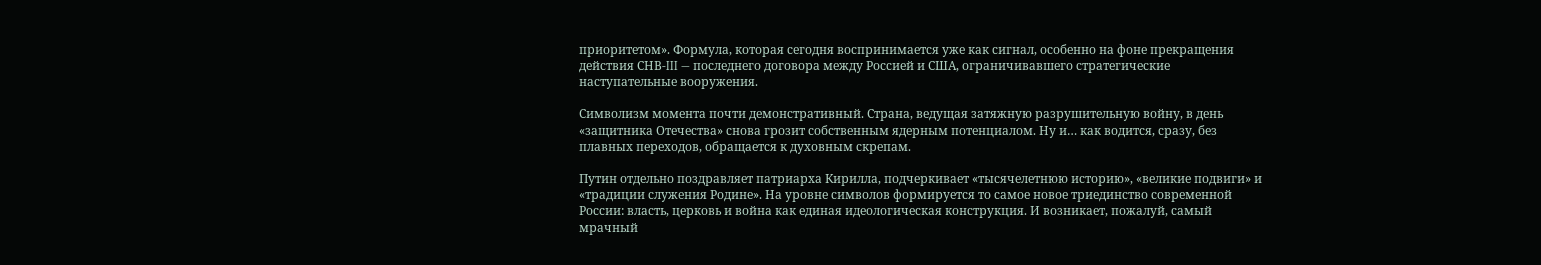приоритетом». Формула, которая сегодня воспринимается уже как сигнал, особенно на фоне прекращения действия СНВ-III — последнего договора между Россией и США, ограничивавшего стратегические наступательные вооружения.

Символизм момента почти демонстративный. Страна, ведущая затяжную разрушительную войну, в день «защитника Отечества» снова грозит собственным ядерным потенциалом. Ну и… как водится, сразу, без плавных переходов, обращается к духовным скрепам.

Путин отдельно поздравляет патриарха Кирилла, подчеркивает «тысячелетнюю историю», «великие подвиги» и «традиции служения Родине». На уровне символов формируется то самое новое триединство современной России: власть, церковь и война как единая идеологическая конструкция. И возникает, пожалуй, самый мрачный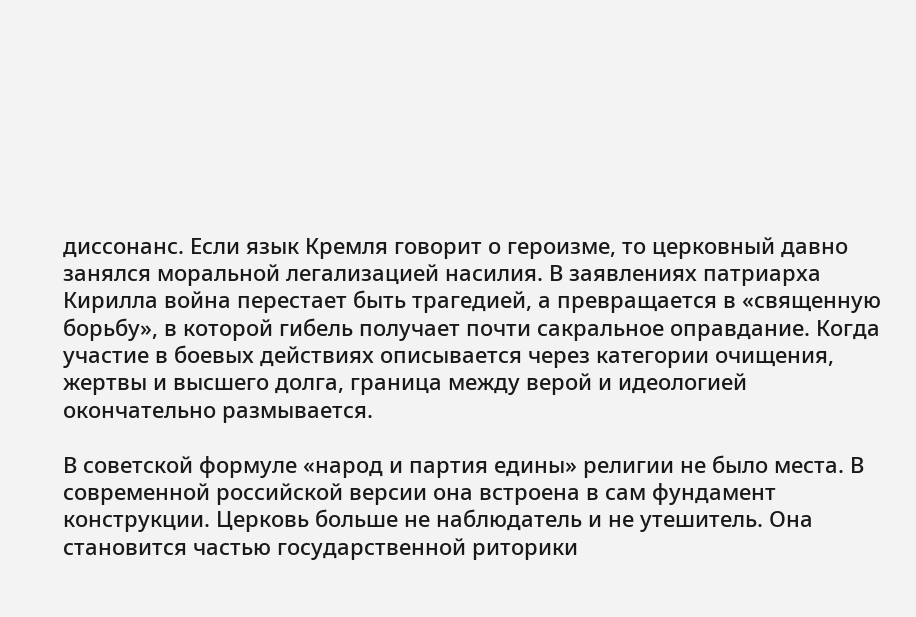диссонанс. Если язык Кремля говорит о героизме, то церковный давно занялся моральной легализацией насилия. В заявлениях патриарха Кирилла война перестает быть трагедией, а превращается в «священную борьбу», в которой гибель получает почти сакральное оправдание. Когда участие в боевых действиях описывается через категории очищения, жертвы и высшего долга, граница между верой и идеологией окончательно размывается.

В советской формуле «народ и партия едины» религии не было места. В современной российской версии она встроена в сам фундамент конструкции. Церковь больше не наблюдатель и не утешитель. Она становится частью государственной риторики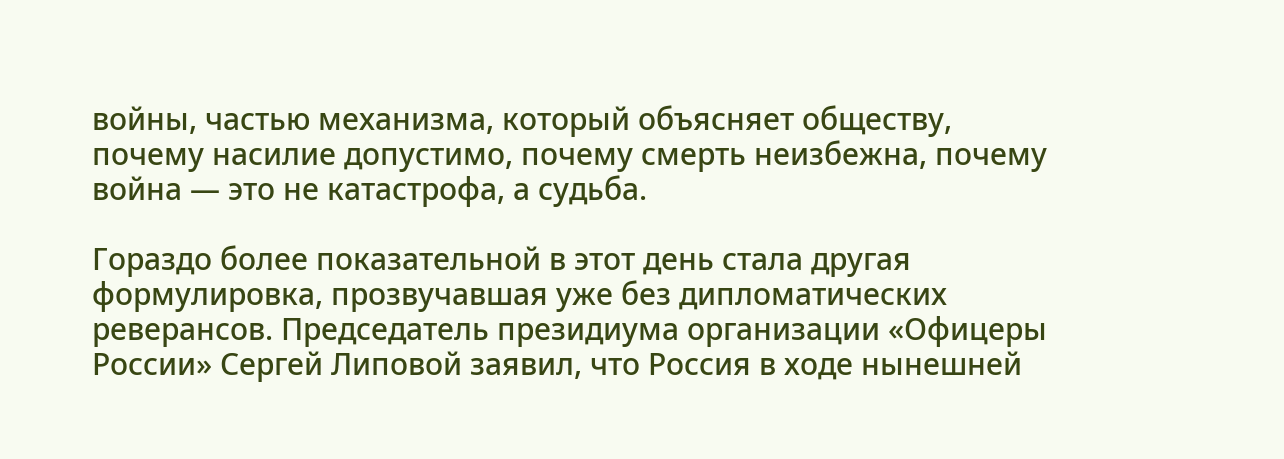войны, частью механизма, который объясняет обществу, почему насилие допустимо, почему смерть неизбежна, почему война — это не катастрофа, а судьба.

Гораздо более показательной в этот день стала другая формулировка, прозвучавшая уже без дипломатических реверансов. Председатель президиума организации «Офицеры России» Сергей Липовой заявил, что Россия в ходе нынешней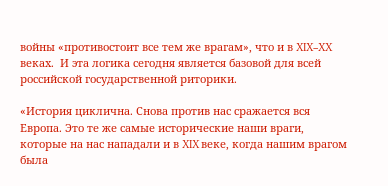войны «противостоит все тем же врагам», что и в XIX–XX веках.  И эта логика сегодня является базовой для всей российской государственной риторики.

«История циклична. Снова против нас сражается вся Европа. Это те же самые исторические наши враги, которые на нас нападали и в XIX веке, когда нашим врагом была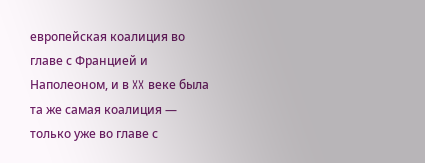европейская коалиция во главе с Францией и Наполеоном, и в XX веке была та же самая коалиция — только уже во главе с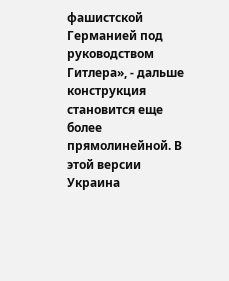фашистской Германией под руководством Гитлера», - дальше конструкция становится еще более прямолинейной. В этой версии Украина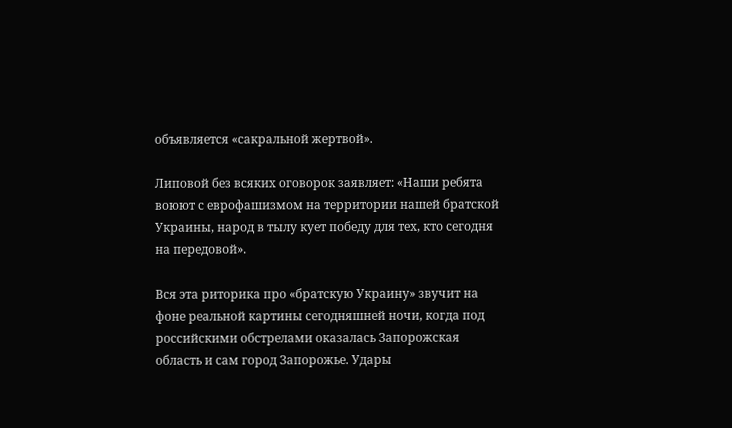объявляется «сакральной жертвой».

Липовой без всяких оговорок заявляет: «Наши ребята воюют с еврофашизмом на территории нашей братской Украины, народ в тылу кует победу для тех, кто сегодня на передовой».

Вся эта риторика про «братскую Украину» звучит на фоне реальной картины сегодняшней ночи, когда под российскими обстрелами оказалась Запорожская область и сам город Запорожье. Удары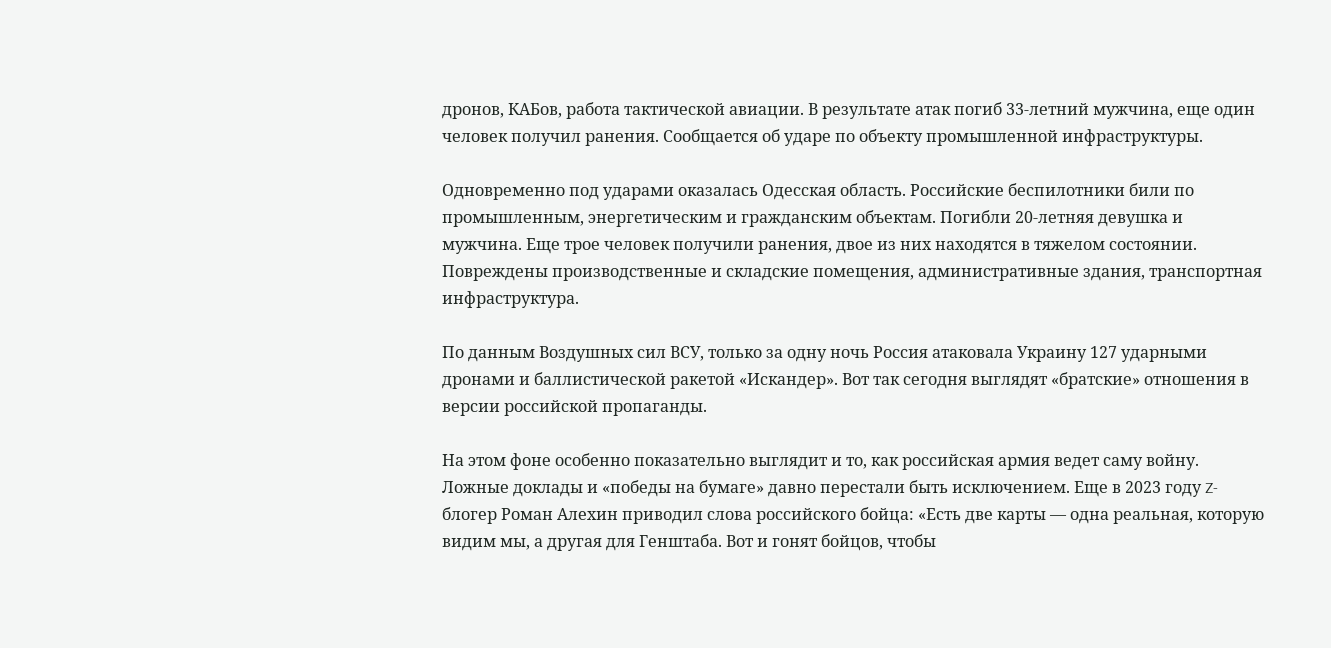дронов, КАБов, работа тактической авиации. В результате атак погиб 33-летний мужчина, еще один человек получил ранения. Сообщается об ударе по объекту промышленной инфраструктуры.

Одновременно под ударами оказалась Одесская область. Российские беспилотники били по промышленным, энергетическим и гражданским объектам. Погибли 20-летняя девушка и мужчина. Еще трое человек получили ранения, двое из них находятся в тяжелом состоянии. Повреждены производственные и складские помещения, административные здания, транспортная инфраструктура.

По данным Воздушных сил ВСУ, только за одну ночь Россия атаковала Украину 127 ударными дронами и баллистической ракетой «Искандер». Вот так сегодня выглядят «братские» отношения в версии российской пропаганды.

На этом фоне особенно показательно выглядит и то, как российская армия ведет саму войну. Ложные доклады и «победы на бумаге» давно перестали быть исключением. Еще в 2023 году Z-блогер Роман Алехин приводил слова российского бойца: «Есть две карты — одна реальная, которую видим мы, а другая для Генштаба. Вот и гонят бойцов, чтобы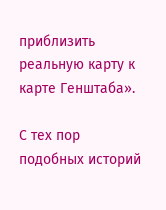приблизить реальную карту к карте Генштаба».

С тех пор подобных историй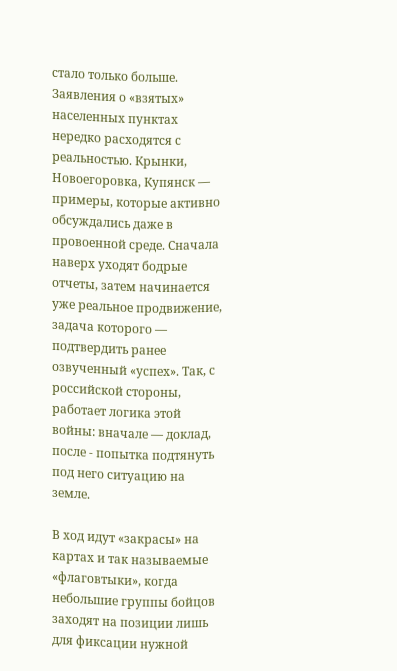стало только больше. Заявления о «взятых» населенных пунктах нередко расходятся с реальностью. Крынки, Новоегоровка, Купянск — примеры, которые активно обсуждались даже в провоенной среде. Сначала наверх уходят бодрые отчеты, затем начинается уже реальное продвижение, задача которого — подтвердить ранее озвученный «успех». Так, с российской стороны, работает логика этой войны: вначале — доклад, после - попытка подтянуть под него ситуацию на земле.

В ход идут «закрасы» на картах и так называемые «флаговтыки», когда небольшие группы бойцов заходят на позиции лишь для фиксации нужной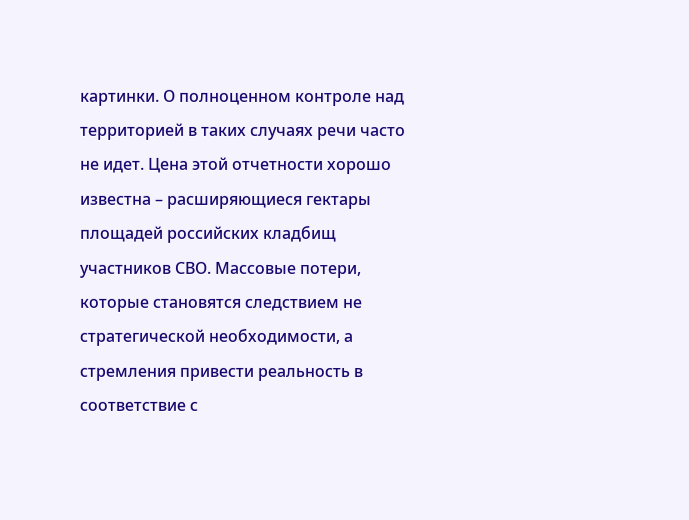картинки. О полноценном контроле над территорией в таких случаях речи часто не идет. Цена этой отчетности хорошо известна – расширяющиеся гектары площадей российских кладбищ участников СВО. Массовые потери, которые становятся следствием не стратегической необходимости, а стремления привести реальность в соответствие с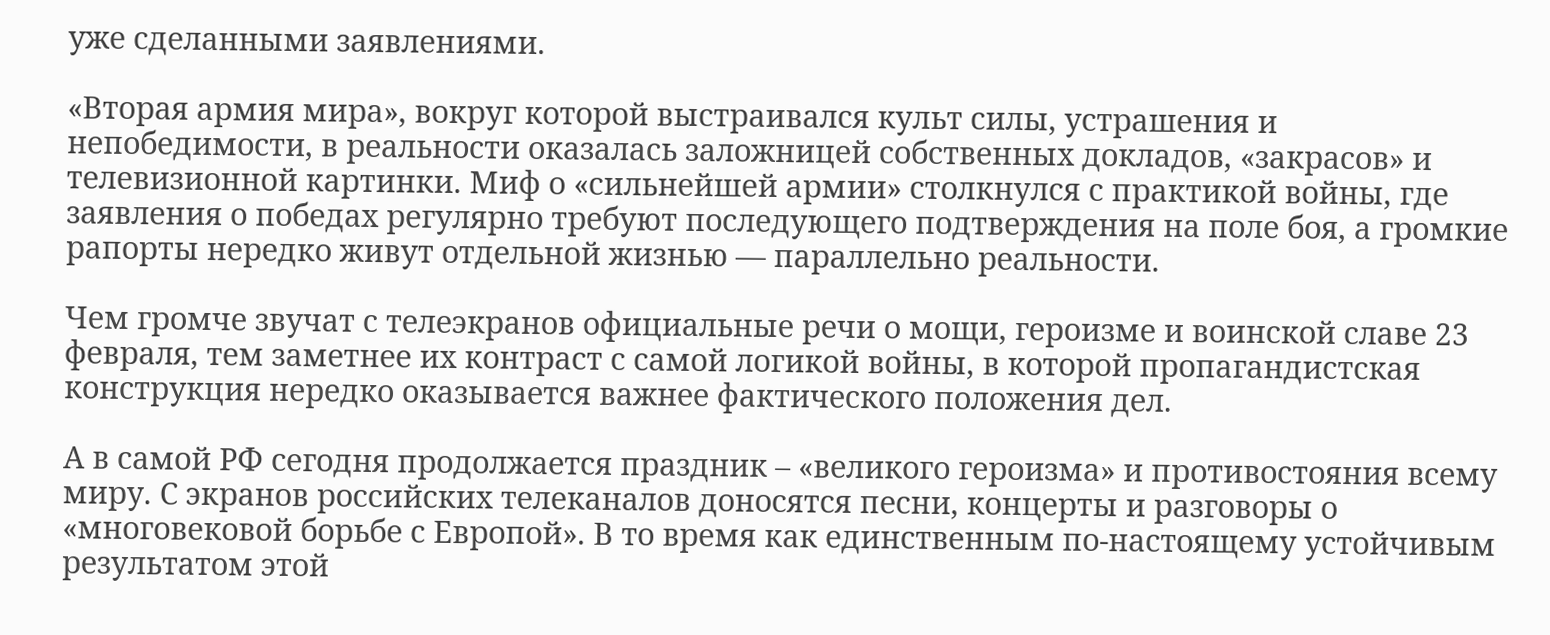уже сделанными заявлениями.

«Вторая армия мира», вокруг которой выстраивался культ силы, устрашения и непобедимости, в реальности оказалась заложницей собственных докладов, «закрасов» и телевизионной картинки. Миф о «сильнейшей армии» столкнулся с практикой войны, где заявления о победах регулярно требуют последующего подтверждения на поле боя, а громкие рапорты нередко живут отдельной жизнью — параллельно реальности.

Чем громче звучат с телеэкранов официальные речи о мощи, героизме и воинской славе 23 февраля, тем заметнее их контраст с самой логикой войны, в которой пропагандистская конструкция нередко оказывается важнее фактического положения дел.

А в самой РФ сегодня продолжается праздник – «великого героизма» и противостояния всему миру. С экранов российских телеканалов доносятся песни, концерты и разговоры о «многовековой борьбе с Европой». В то время как единственным по-настоящему устойчивым результатом этой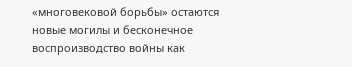«многовековой борьбы» остаются новые могилы и бесконечное воспроизводство войны как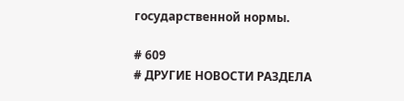государственной нормы.

# 609
# ДРУГИЕ НОВОСТИ РАЗДЕЛА